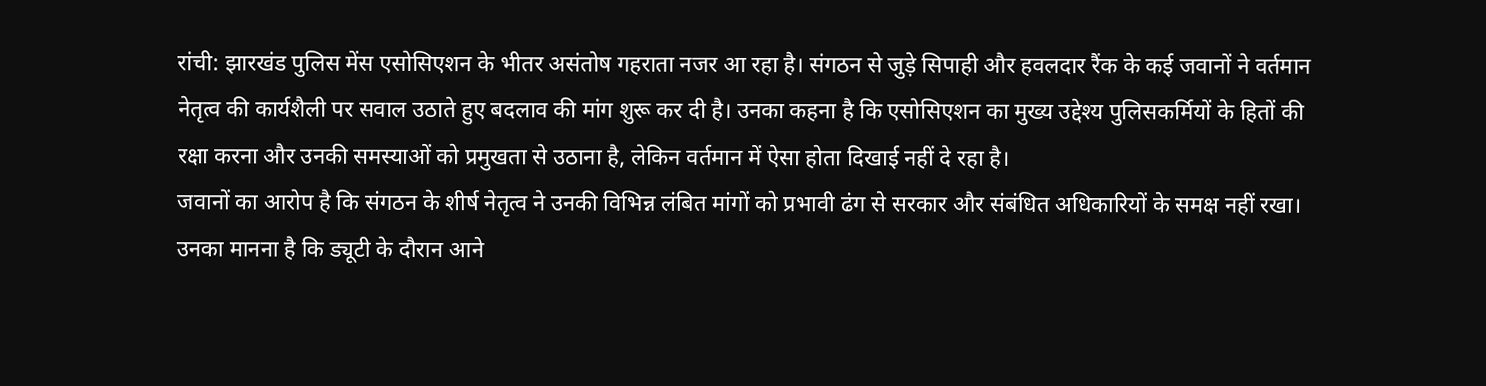रांची: झारखंड पुलिस मेंस एसोसिएशन के भीतर असंतोष गहराता नजर आ रहा है। संगठन से जुड़े सिपाही और हवलदार रैंक के कई जवानों ने वर्तमान नेतृत्व की कार्यशैली पर सवाल उठाते हुए बदलाव की मांग शुरू कर दी है। उनका कहना है कि एसोसिएशन का मुख्य उद्देश्य पुलिसकर्मियों के हितों की रक्षा करना और उनकी समस्याओं को प्रमुखता से उठाना है, लेकिन वर्तमान में ऐसा होता दिखाई नहीं दे रहा है।
जवानों का आरोप है कि संगठन के शीर्ष नेतृत्व ने उनकी विभिन्न लंबित मांगों को प्रभावी ढंग से सरकार और संबंधित अधिकारियों के समक्ष नहीं रखा। उनका मानना है कि ड्यूटी के दौरान आने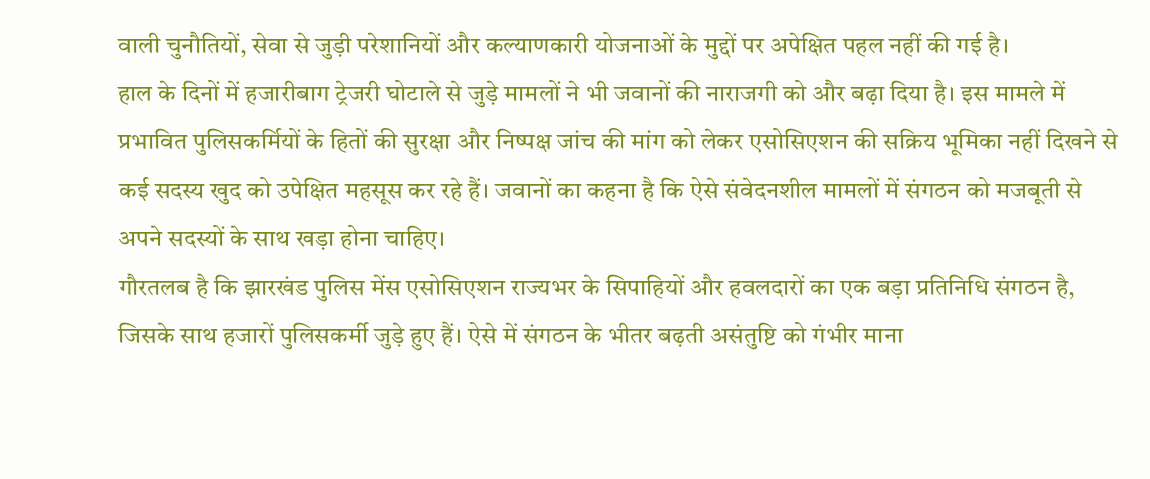वाली चुनौतियों, सेवा से जुड़ी परेशानियों और कल्याणकारी योजनाओं के मुद्दों पर अपेक्षित पहल नहीं की गई है।
हाल के दिनों में हजारीबाग ट्रेजरी घोटाले से जुड़े मामलों ने भी जवानों की नाराजगी को और बढ़ा दिया है। इस मामले में प्रभावित पुलिसकर्मियों के हितों की सुरक्षा और निष्पक्ष जांच की मांग को लेकर एसोसिएशन की सक्रिय भूमिका नहीं दिखने से कई सदस्य खुद को उपेक्षित महसूस कर रहे हैं। जवानों का कहना है कि ऐसे संवेदनशील मामलों में संगठन को मजबूती से अपने सदस्यों के साथ खड़ा होना चाहिए।
गौरतलब है कि झारखंड पुलिस मेंस एसोसिएशन राज्यभर के सिपाहियों और हवलदारों का एक बड़ा प्रतिनिधि संगठन है, जिसके साथ हजारों पुलिसकर्मी जुड़े हुए हैं। ऐसे में संगठन के भीतर बढ़ती असंतुष्टि को गंभीर माना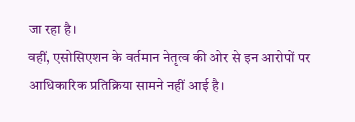जा रहा है।
वहीं, एसोसिएशन के वर्तमान नेतृत्व की ओर से इन आरोपों पर आधिकारिक प्रतिक्रिया सामने नहीं आई है।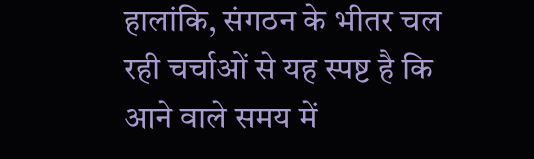हालांकि, संगठन के भीतर चल रही चर्चाओं से यह स्पष्ट है कि आने वाले समय में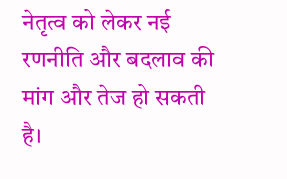नेतृत्व को लेकर नई रणनीति और बदलाव की मांग और तेज हो सकती है।